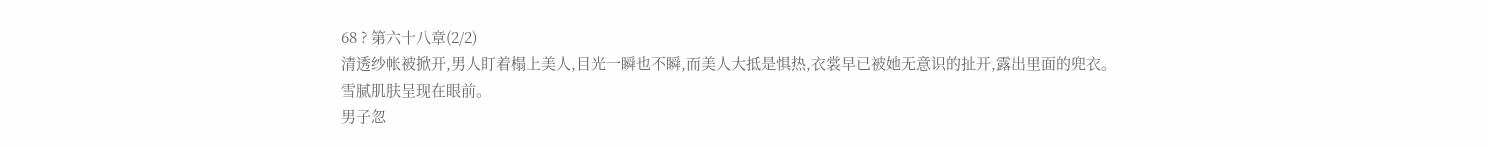68 ? 第六十八章(2/2)
清透纱帐被掀开,男人盯着榻上美人,目光一瞬也不瞬,而美人大抵是惧热,衣裳早已被她无意识的扯开,露出里面的兜衣。
雪腻肌肤呈现在眼前。
男子忽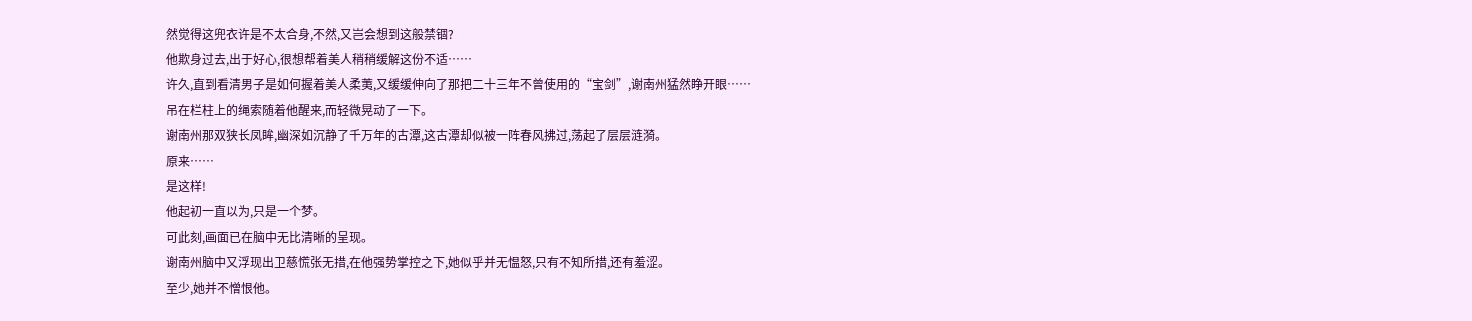然觉得这兜衣许是不太合身,不然,又岂会想到这般禁锢?
他欺身过去,出于好心,很想帮着美人稍稍缓解这份不适……
许久,直到看清男子是如何握着美人柔荑,又缓缓伸向了那把二十三年不曾使用的“宝剑”,谢南州猛然睁开眼……
吊在栏柱上的绳索随着他醒来,而轻微晃动了一下。
谢南州那双狭长凤眸,幽深如沉静了千万年的古潭,这古潭却似被一阵春风拂过,荡起了层层涟漪。
原来……
是这样!
他起初一直以为,只是一个梦。
可此刻,画面已在脑中无比清晰的呈现。
谢南州脑中又浮现出卫慈慌张无措,在他强势掌控之下,她似乎并无愠怒,只有不知所措,还有羞涩。
至少,她并不憎恨他。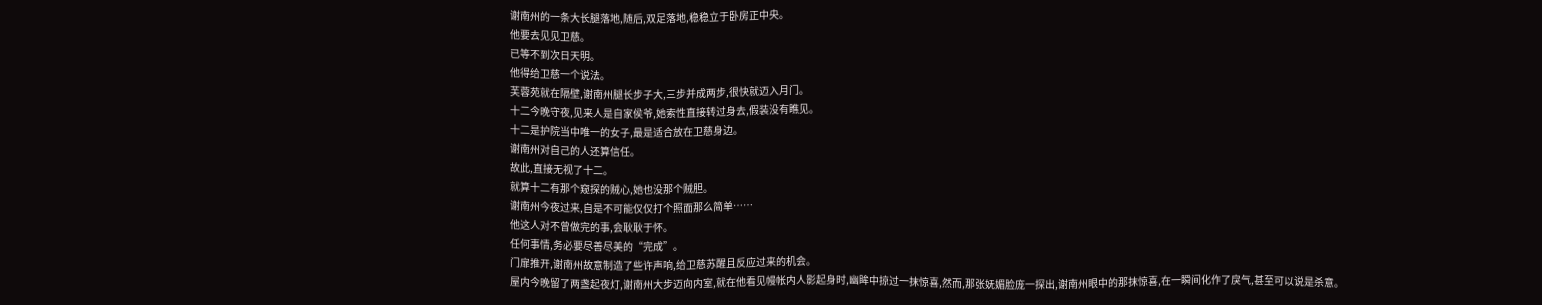谢南州的一条大长腿落地,随后,双足落地,稳稳立于卧房正中央。
他要去见见卫慈。
已等不到次日天明。
他得给卫慈一个说法。
芙蓉苑就在隔壁,谢南州腿长步子大,三步并成两步,很快就迈入月门。
十二今晚守夜,见来人是自家侯爷,她索性直接转过身去,假装没有瞧见。
十二是护院当中唯一的女子,最是适合放在卫慈身边。
谢南州对自己的人还算信任。
故此,直接无视了十二。
就算十二有那个窥探的贼心,她也没那个贼胆。
谢南州今夜过来,自是不可能仅仅打个照面那么简单……
他这人对不曾做完的事,会耿耿于怀。
任何事情,务必要尽善尽美的“完成”。
门扉推开,谢南州故意制造了些许声响,给卫慈苏醒且反应过来的机会。
屋内今晚留了两盏起夜灯,谢南州大步迈向内室,就在他看见幔帐内人影起身时,幽眸中掠过一抹惊喜,然而,那张妩媚脸庞一探出,谢南州眼中的那抹惊喜,在一瞬间化作了戾气,甚至可以说是杀意。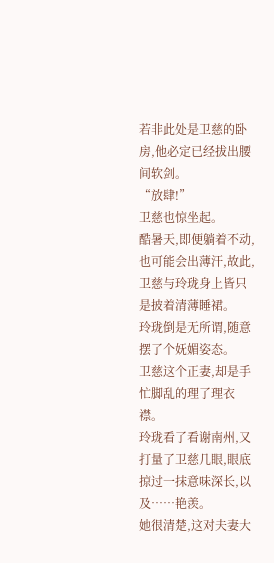若非此处是卫慈的卧房,他必定已经拔出腰间软剑。
“放肆!”
卫慈也惊坐起。
酷暑天,即便躺着不动,也可能会出薄汗,故此,卫慈与玲珑身上皆只是披着清薄睡裙。
玲珑倒是无所谓,随意摆了个妩媚姿态。
卫慈这个正妻,却是手忙脚乱的理了理衣襟。
玲珑看了看谢南州,又打量了卫慈几眼,眼底掠过一抹意味深长,以及……艳羡。
她很清楚,这对夫妻大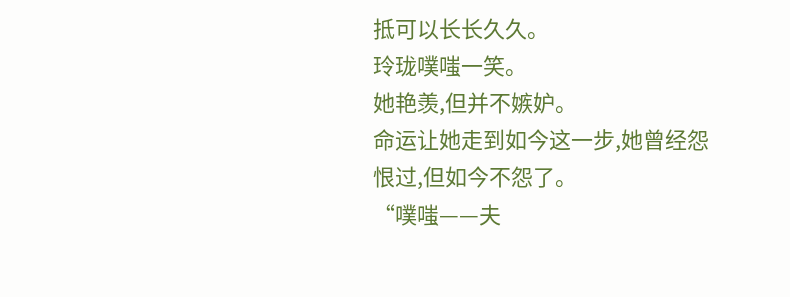抵可以长长久久。
玲珑噗嗤一笑。
她艳羡,但并不嫉妒。
命运让她走到如今这一步,她曾经怨恨过,但如今不怨了。
“噗嗤——夫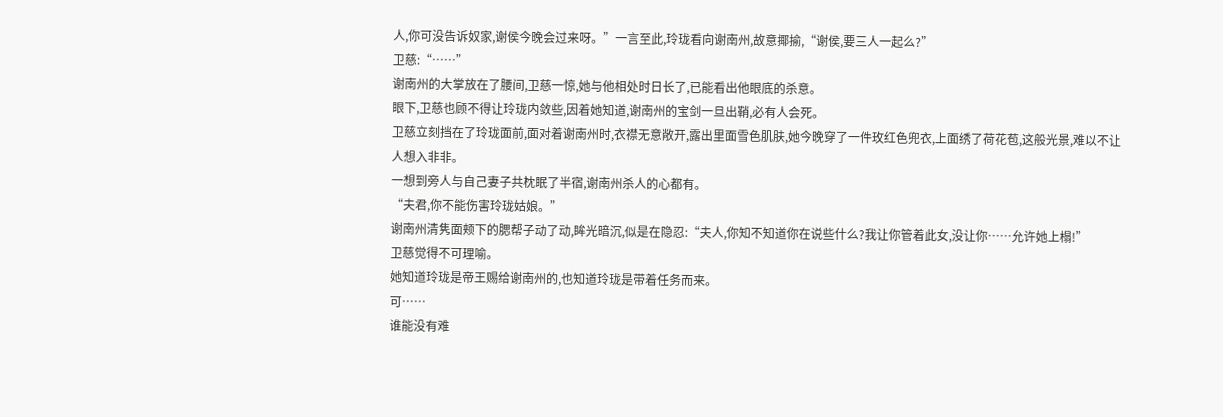人,你可没告诉奴家,谢侯今晚会过来呀。”一言至此,玲珑看向谢南州,故意揶揄,“谢侯,要三人一起么?”
卫慈:“……”
谢南州的大掌放在了腰间,卫慈一惊,她与他相处时日长了,已能看出他眼底的杀意。
眼下,卫慈也顾不得让玲珑内敛些,因着她知道,谢南州的宝剑一旦出鞘,必有人会死。
卫慈立刻挡在了玲珑面前,面对着谢南州时,衣襟无意敞开,露出里面雪色肌肤,她今晚穿了一件玫红色兜衣,上面绣了荷花苞,这般光景,难以不让人想入非非。
一想到旁人与自己妻子共枕眠了半宿,谢南州杀人的心都有。
“夫君,你不能伤害玲珑姑娘。”
谢南州清隽面颊下的腮帮子动了动,眸光暗沉,似是在隐忍:“夫人,你知不知道你在说些什么?我让你管着此女,没让你……允许她上榻!”
卫慈觉得不可理喻。
她知道玲珑是帝王赐给谢南州的,也知道玲珑是带着任务而来。
可……
谁能没有难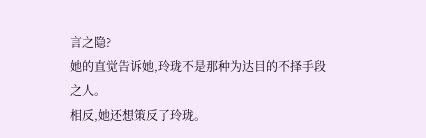言之隐?
她的直觉告诉她,玲珑不是那种为达目的不择手段之人。
相反,她还想策反了玲珑。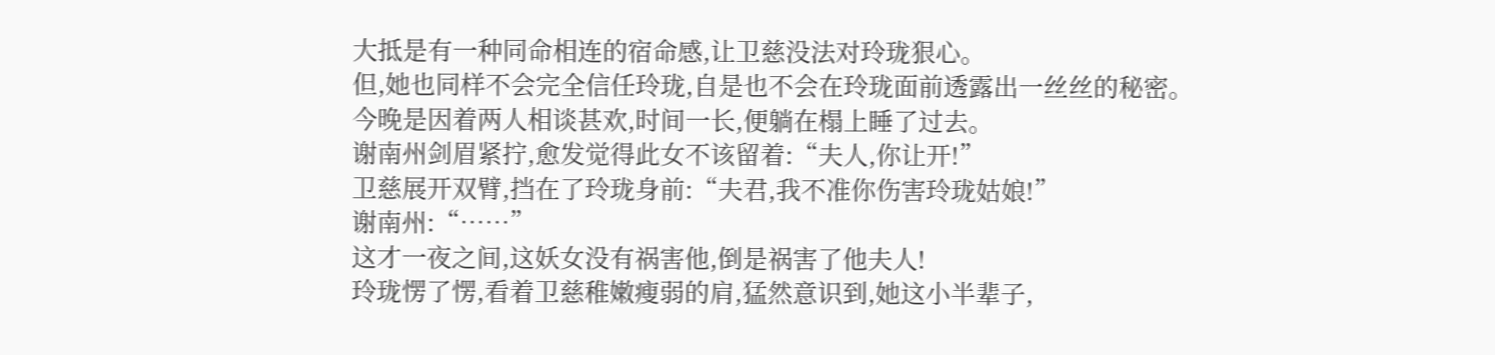大抵是有一种同命相连的宿命感,让卫慈没法对玲珑狠心。
但,她也同样不会完全信任玲珑,自是也不会在玲珑面前透露出一丝丝的秘密。
今晚是因着两人相谈甚欢,时间一长,便躺在榻上睡了过去。
谢南州剑眉紧拧,愈发觉得此女不该留着:“夫人,你让开!”
卫慈展开双臂,挡在了玲珑身前:“夫君,我不准你伤害玲珑姑娘!”
谢南州:“……”
这才一夜之间,这妖女没有祸害他,倒是祸害了他夫人!
玲珑愣了愣,看着卫慈稚嫩瘦弱的肩,猛然意识到,她这小半辈子,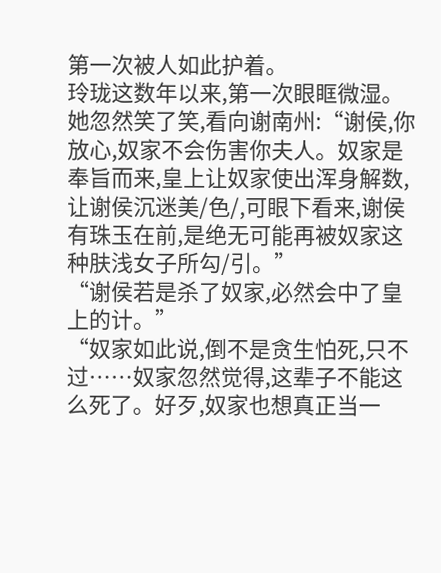第一次被人如此护着。
玲珑这数年以来,第一次眼眶微湿。
她忽然笑了笑,看向谢南州:“谢侯,你放心,奴家不会伤害你夫人。奴家是奉旨而来,皇上让奴家使出浑身解数,让谢侯沉迷美/色/,可眼下看来,谢侯有珠玉在前,是绝无可能再被奴家这种肤浅女子所勾/引。”
“谢侯若是杀了奴家,必然会中了皇上的计。”
“奴家如此说,倒不是贪生怕死,只不过……奴家忽然觉得,这辈子不能这么死了。好歹,奴家也想真正当一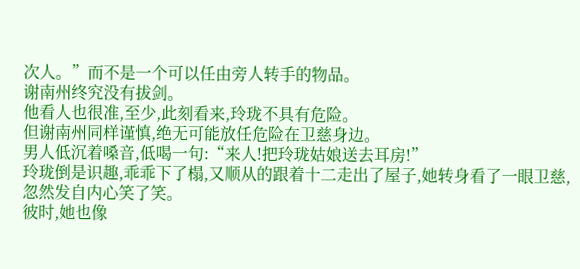次人。”而不是一个可以任由旁人转手的物品。
谢南州终究没有拔剑。
他看人也很准,至少,此刻看来,玲珑不具有危险。
但谢南州同样谨慎,绝无可能放任危险在卫慈身边。
男人低沉着嗓音,低喝一句:“来人!把玲珑姑娘送去耳房!”
玲珑倒是识趣,乖乖下了榻,又顺从的跟着十二走出了屋子,她转身看了一眼卫慈,忽然发自内心笑了笑。
彼时,她也像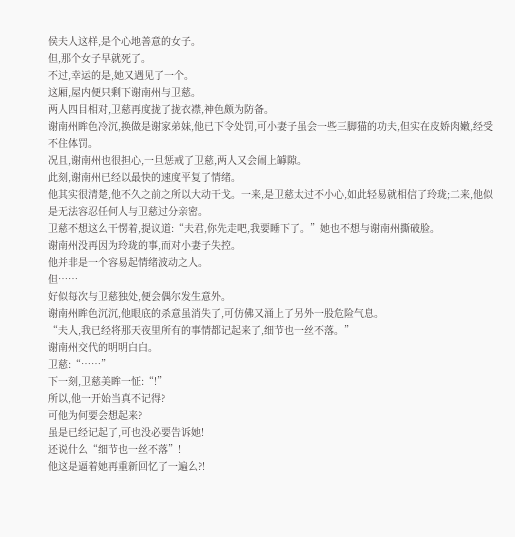侯夫人这样,是个心地善意的女子。
但,那个女子早就死了。
不过,幸运的是,她又遇见了一个。
这厢,屋内便只剩下谢南州与卫慈。
两人四目相对,卫慈再度拢了拢衣襟,神色颇为防备。
谢南州眸色冷沉,换做是谢家弟妹,他已下令处罚,可小妻子虽会一些三脚猫的功夫,但实在皮娇肉嫩,经受不住体罚。
况且,谢南州也很担心,一旦惩戒了卫慈,两人又会闹上罅隙。
此刻,谢南州已经以最快的速度平复了情绪。
他其实很清楚,他不久之前之所以大动干戈。一来,是卫慈太过不小心,如此轻易就相信了玲珑;二来,他似是无法容忍任何人与卫慈过分亲密。
卫慈不想这么干愣着,提议道:“夫君,你先走吧,我要睡下了。”她也不想与谢南州撕破脸。
谢南州没再因为玲珑的事,而对小妻子失控。
他并非是一个容易起情绪波动之人。
但……
好似每次与卫慈独处,便会偶尔发生意外。
谢南州眸色沉沉,他眼底的杀意虽消失了,可仿佛又涌上了另外一股危险气息。
“夫人,我已经将那天夜里所有的事情都记起来了,细节也一丝不落。”
谢南州交代的明明白白。
卫慈:“……”
下一刻,卫慈美眸一怔:“!”
所以,他一开始当真不记得?
可他为何要会想起来?
虽是已经记起了,可也没必要告诉她!
还说什么“细节也一丝不落”!
他这是逼着她再重新回忆了一遍么?!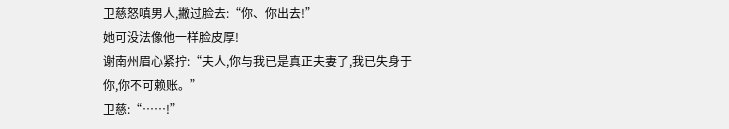卫慈怒嗔男人,撇过脸去:“你、你出去!”
她可没法像他一样脸皮厚!
谢南州眉心紧拧:“夫人,你与我已是真正夫妻了,我已失身于你,你不可赖账。”
卫慈:“……!”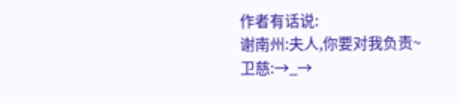作者有话说:
谢南州:夫人,你要对我负责~
卫慈:→_→